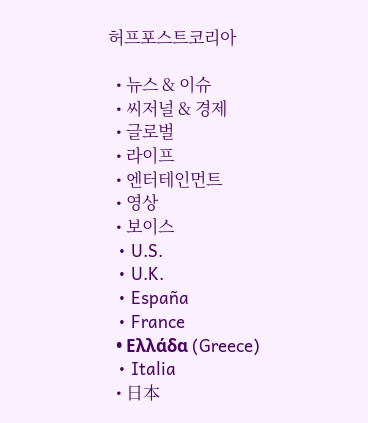허프포스트코리아

  • 뉴스 & 이슈
  • 씨저널 & 경제
  • 글로벌
  • 라이프
  • 엔터테인먼트
  • 영상
  • 보이스
  • U.S.
  • U.K.
  • España
  • France
  • Ελλάδα (Greece)
  • Italia
  • 日本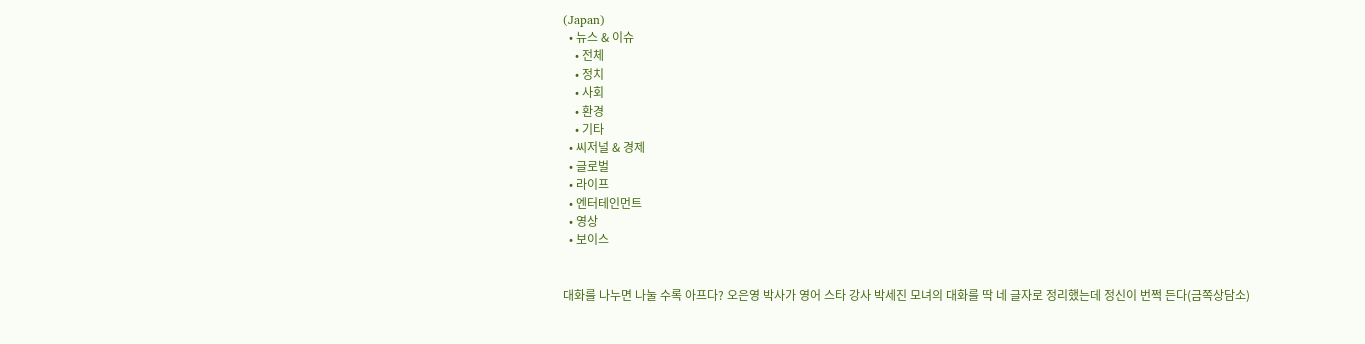(Japan)
  • 뉴스 & 이슈
    • 전체
    • 정치
    • 사회
    • 환경
    • 기타
  • 씨저널 & 경제
  • 글로벌
  • 라이프
  • 엔터테인먼트
  • 영상
  • 보이스


대화를 나누면 나눌 수록 아프다? 오은영 박사가 영어 스타 강사 박세진 모녀의 대화를 딱 네 글자로 정리했는데 정신이 번쩍 든다(금쪽상담소)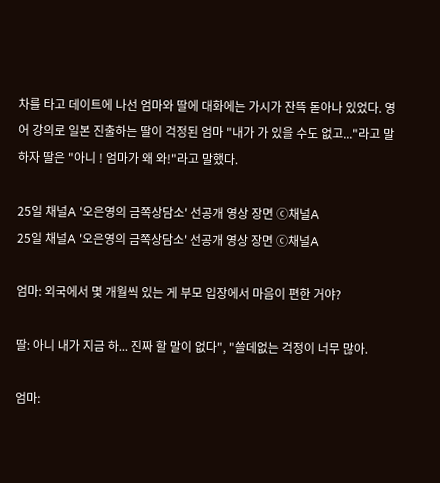차를 타고 데이트에 나선 엄마와 딸에 대화에는 가시가 잔뜩 돋아나 있었다. 영어 강의로 일본 진출하는 딸이 걱정된 엄마 "내가 가 있을 수도 없고..."라고 말하자 딸은 "아니 ! 엄마가 왜 와!"라고 말했다.

25일 채널A '오은영의 금쪽상담소' 선공개 영상 장면 ⓒ채널A
25일 채널A '오은영의 금쪽상담소' 선공개 영상 장면 ⓒ채널A

엄마: 외국에서 몇 개월씩 있는 게 부모 입장에서 마음이 편한 거야?

딸: 아니 내가 지금 하... 진짜 할 말이 없다", "쓸데없는 걱정이 너무 많아.

엄마: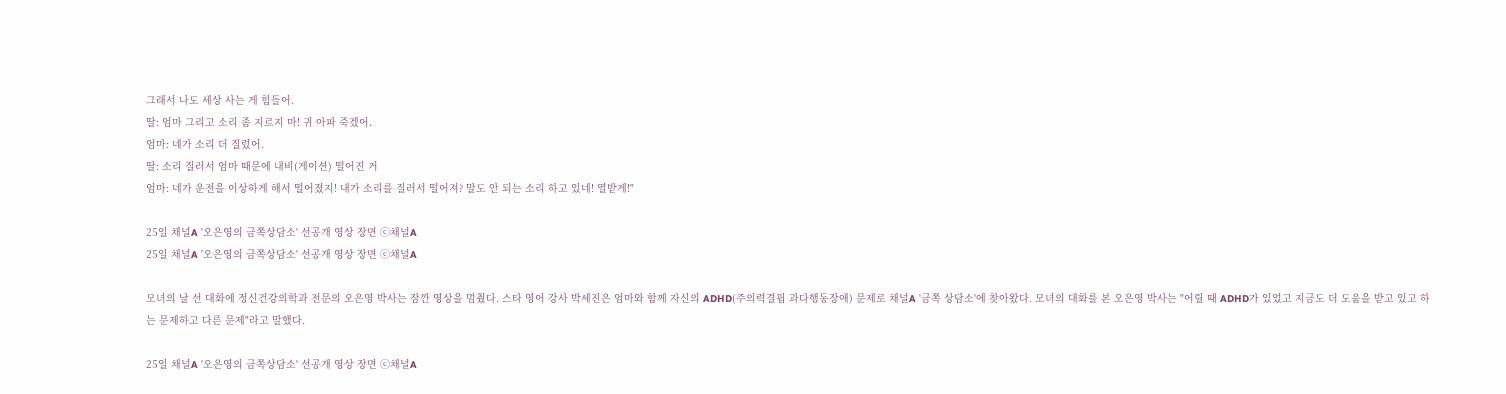그래서 나도 세상 사는 게 힘들어.
딸: 엄마 그리고 소리 좀 지르지 마! 귀 아파 죽겠어.
엄마: 네가 소리 더 질렀어.
딸: 소리 질러서 엄마 때문에 내비(게이션) 떨어진 거
엄마: 네가 운전을 이상하게 해서 떨어졌지! 내가 소리를 질러서 떨어져? 말도 안 되는 소리 하고 있네! 열받게!"

25일 채널A '오은영의 금쪽상담소' 선공개 영상 장면 ⓒ채널A
25일 채널A '오은영의 금쪽상담소' 선공개 영상 장면 ⓒ채널A

모녀의 날 선 대화에 정신건강의학과 전문의 오은영 박사는 잠깐 영상을 멈췄다. 스타 영어 강사 박세진은 엄마와 함께 자신의 ADHD(주의력결핍 과다행동장애) 문제로 채널A '금쪽 상담소'에 찾아왔다. 모녀의 대화를 본 오은영 박사는 "어릴 때 ADHD가 있었고 지금도 더 도움을 받고 있고 하는 문제하고 다른 문제"라고 말했다.

25일 채널A '오은영의 금쪽상담소' 선공개 영상 장면 ⓒ채널A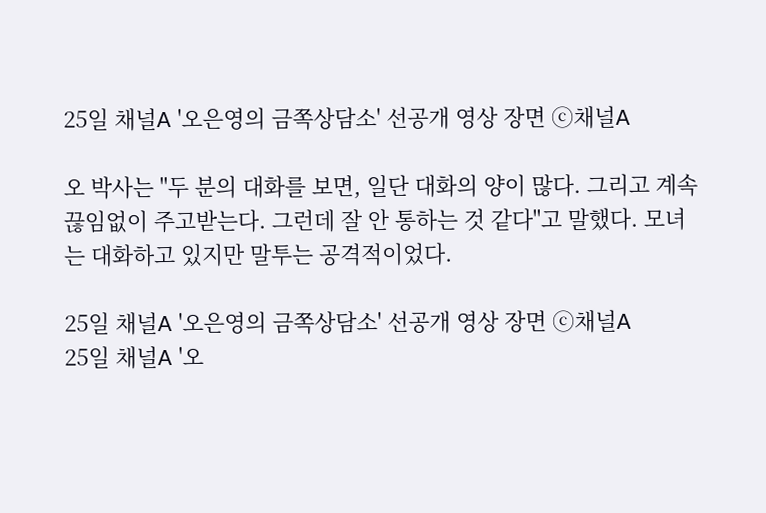25일 채널A '오은영의 금쪽상담소' 선공개 영상 장면 ⓒ채널A

오 박사는 "두 분의 대화를 보면, 일단 대화의 양이 많다. 그리고 계속 끊임없이 주고받는다. 그런데 잘 안 통하는 것 같다"고 말했다. 모녀는 대화하고 있지만 말투는 공격적이었다.

25일 채널A '오은영의 금쪽상담소' 선공개 영상 장면 ⓒ채널A
25일 채널A '오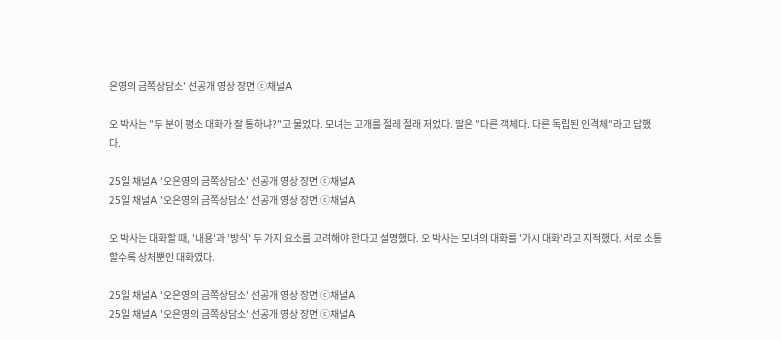은영의 금쪽상담소' 선공개 영상 장면 ⓒ채널A

오 박사는 "두 분이 평소 대화가 잘 통하냐?"고 물었다. 모녀는 고개를 절레 절래 저었다. 딸은 "다른 객체다. 다른 독립된 인격체"라고 답했다.

25일 채널A '오은영의 금쪽상담소' 선공개 영상 장면 ⓒ채널A
25일 채널A '오은영의 금쪽상담소' 선공개 영상 장면 ⓒ채널A

오 박사는 대화할 때, '내용'과 '방식' 두 가지 요소를 고려해야 한다고 설명했다. 오 박사는 모녀의 대화를 '가시 대화'라고 지적했다. 서로 소통할수록 상처뿐인 대화였다.

25일 채널A '오은영의 금쪽상담소' 선공개 영상 장면 ⓒ채널A
25일 채널A '오은영의 금쪽상담소' 선공개 영상 장면 ⓒ채널A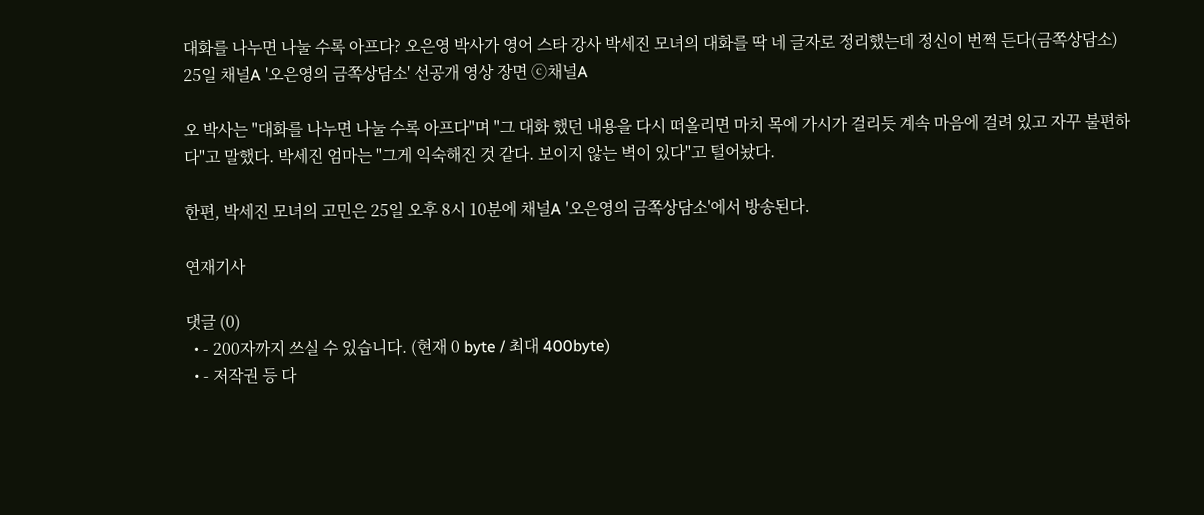대화를 나누면 나눌 수록 아프다? 오은영 박사가 영어 스타 강사 박세진 모녀의 대화를 딱 네 글자로 정리했는데 정신이 번쩍 든다(금쪽상담소)
25일 채널A '오은영의 금쪽상담소' 선공개 영상 장면 ⓒ채널A

오 박사는 "대화를 나누면 나눌 수록 아프다"며 "그 대화 했던 내용을 다시 떠올리면 마치 목에 가시가 걸리듯 계속 마음에 걸려 있고 자꾸 불편하다"고 말했다. 박세진 엄마는 "그게 익숙해진 것 같다. 보이지 않는 벽이 있다"고 털어놨다.

한편, 박세진 모녀의 고민은 25일 오후 8시 10분에 채널A '오은영의 금쪽상담소'에서 방송된다.

연재기사

댓글 (0)
  • - 200자까지 쓰실 수 있습니다. (현재 0 byte / 최대 400byte)
  • - 저작권 등 다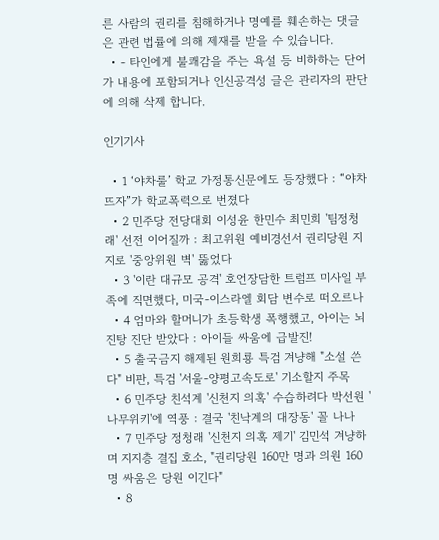른 사람의 권리를 침해하거나 명예를 훼손하는 댓글은 관련 법률에 의해 제재를 받을 수 있습니다.
  • - 타인에게 불쾌감을 주는 욕설 등 비하하는 단어가 내용에 포함되거나 인신공격성 글은 관리자의 판단에 의해 삭제 합니다.

인기기사

  • 1 ‘야차룰’ 학교 가정통신문에도 등장했다 : “야차 뜨자”가 학교폭력으로 번졌다
  • 2 민주당 전당대회 이성윤 한민수 최민희 '팀정청래' 선전 이어질까 : 최고위원 예비경선서 권리당원 지지로 '중앙위원 벽' 뚫었다
  • 3 '이란 대규모 공격' 호언장담한 트럼프 미사일 부족에 직면했다, 미국-이스라엘 회담 변수로 떠오르나
  • 4 엄마와 할머니가 초등학생 폭행했고, 아이는 뇌진탕 진단 받았다 : 아이들 싸움에 급발진!
  • 5 출국금지 해제된 원희룡 특검 겨냥해 "소설 쓴다" 비판, 특검 '서울-양평고속도로' 기소할지 주목
  • 6 민주당 친석계 '신천지 의혹' 수습하려다 박선원 '나무위키'에 역풍 : 결국 '친낙계의 대장동' 꼴 나나
  • 7 민주당 정청래 '신천지 의혹 제기' 김민석 겨냥하며 지지층 결집 호소, "권리당원 160만 명과 의원 160명 싸움은 당원 이긴다"
  • 8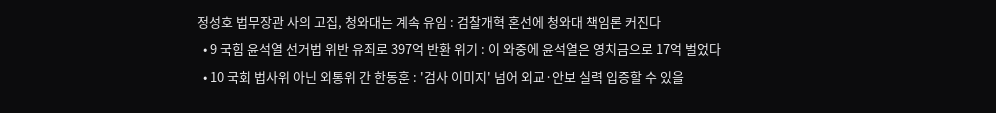정성호 법무장관 사의 고집, 청와대는 계속 유임 : 검찰개혁 혼선에 청와대 책임론 커진다
  • 9 국힘 윤석열 선거법 위반 유죄로 397억 반환 위기 : 이 와중에 윤석열은 영치금으로 17억 벌었다
  • 10 국회 법사위 아닌 외통위 간 한동훈 : '검사 이미지' 넘어 외교·안보 실력 입증할 수 있을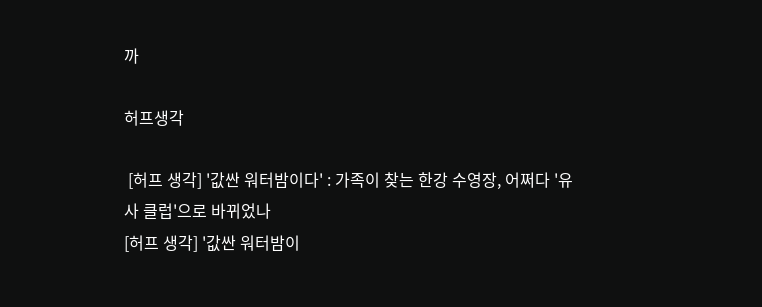까

허프생각

 [허프 생각] '값싼 워터밤이다' : 가족이 찾는 한강 수영장, 어쩌다 '유사 클럽'으로 바뀌었나
[허프 생각] '값싼 워터밤이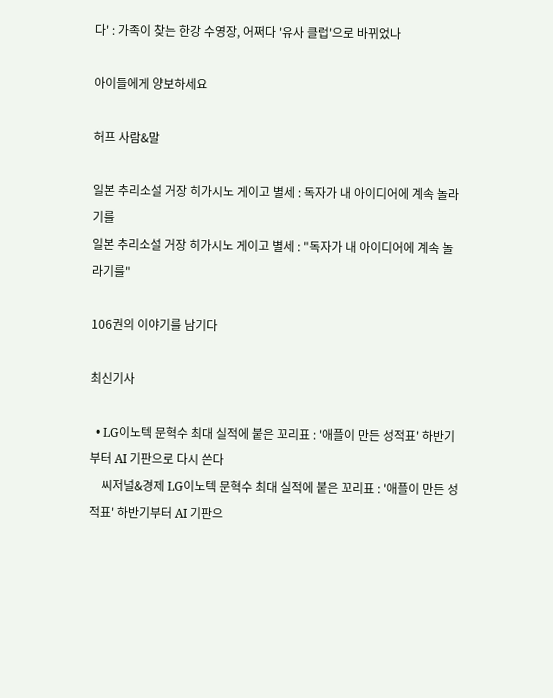다' : 가족이 찾는 한강 수영장, 어쩌다 '유사 클럽'으로 바뀌었나

아이들에게 양보하세요

허프 사람&말

일본 추리소설 거장 히가시노 게이고 별세 : 독자가 내 아이디어에 계속 놀라기를
일본 추리소설 거장 히가시노 게이고 별세 : "독자가 내 아이디어에 계속 놀라기를"

106권의 이야기를 남기다

최신기사

  • LG이노텍 문혁수 최대 실적에 붙은 꼬리표 : '애플이 만든 성적표' 하반기부터 AI 기판으로 다시 쓴다
    씨저널&경제 LG이노텍 문혁수 최대 실적에 붙은 꼬리표 : '애플이 만든 성적표' 하반기부터 AI 기판으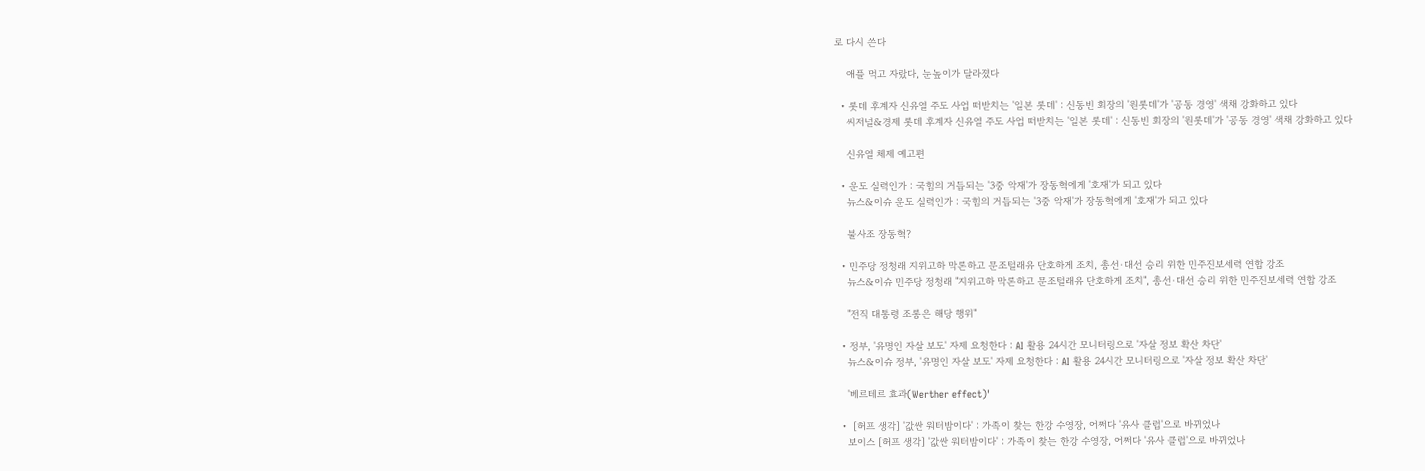로 다시 쓴다

    애플 먹고 자랐다, 눈높이가 달라졌다

  • 롯데 후계자 신유열 주도 사업 떠받치는 '일본 롯데' : 신동빈 회장의 '원롯데'가 '공동 경영' 색채 강화하고 있다
    씨저널&경제 롯데 후계자 신유열 주도 사업 떠받치는 '일본 롯데' : 신동빈 회장의 '원롯데'가 '공동 경영' 색채 강화하고 있다

    신유열 체제 예고편

  • 운도 실력인가 : 국힘의 거듭되는 '3중 악재'가 장동혁에게 '호재'가 되고 있다
    뉴스&이슈 운도 실력인가 : 국힘의 거듭되는 '3중 악재'가 장동혁에게 '호재'가 되고 있다

    불사조 장동혁?

  • 민주당 정청래 지위고하 막론하고 문조털래유 단호하게 조치, 총선·대선 승리 위한 민주진보세력 연합 강조
    뉴스&이슈 민주당 정청래 "지위고하 막론하고 문조털래유 단호하게 조치", 총선·대선 승리 위한 민주진보세력 연합 강조

    "전직 대통령 조롱은 해당 행위"

  • 정부, '유명인 자살 보도' 자제 요청한다 : AI 활용 24시간 모니터링으로 '자살 정보 확산 차단'
    뉴스&이슈 정부, '유명인 자살 보도' 자제 요청한다 : AI 활용 24시간 모니터링으로 '자살 정보 확산 차단'

    '베르테르 효과(Werther effect)'

  •  [허프 생각] '값싼 워터밤이다' : 가족이 찾는 한강 수영장, 어쩌다 '유사 클럽'으로 바뀌었나
    보이스 [허프 생각] '값싼 워터밤이다' : 가족이 찾는 한강 수영장, 어쩌다 '유사 클럽'으로 바뀌었나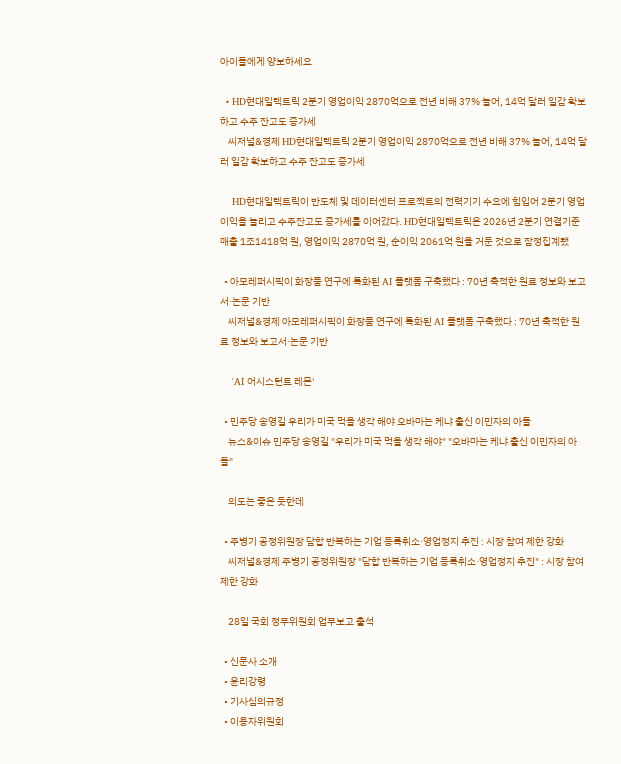아이들에게 양보하세요

  • HD현대일렉트릭 2분기 영업이익 2870억으로 전년 비해 37% 늘어, 14억 달러 일감 확보하고 수주 잔고도 증가세
    씨저널&경제 HD현대일렉트릭 2분기 영업이익 2870억으로 전년 비해 37% 늘어, 14억 달러 일감 확보하고 수주 잔고도 증가세

    HD현대일렉트릭이 반도체 및 데이터센터 프로젝트의 전력기기 수요에 힘입어 2분기 영업이익을 늘리고 수주잔고도 증가세를 이어갔다. HD현대일렉트릭은 2026년 2분기 연결기준 매출 1조1418억 원, 영업이익 2870억 원, 순이익 2061억 원을 거둔 것으로 잠정집계됐

  • 아모레퍼시픽이 화장품 연구에 특화된 AI 플랫폼 구축했다 : 70년 축적한 원료 정보와 보고서·논문 기반
    씨저널&경제 아모레퍼시픽이 화장품 연구에 특화된 AI 플랫폼 구축했다 : 70년 축적한 원료 정보와 보고서·논문 기반

    'AI 어시스턴트 레몬'

  • 민주당 송영길 우리가 미국 먹을 생각 해야 오바마는 케냐 출신 이민자의 아들
    뉴스&이슈 민주당 송영길 "우리가 미국 먹을 생각 해야" "오바마는 케냐 출신 이민자의 아들"

    의도는 좋은 듯한데

  • 주병기 공정위원장 담합 반복하는 기업 등록취소·영업정지 추진 : 시장 참여 제한 강화
    씨저널&경제 주병기 공정위원장 "담합 반복하는 기업 등록취소·영업정지 추진" : 시장 참여 제한 강화

    28일 국회 정무위원회 업무보고 출석

  • 신문사 소개
  • 윤리강령
  • 기사심의규정
  • 이용자위원회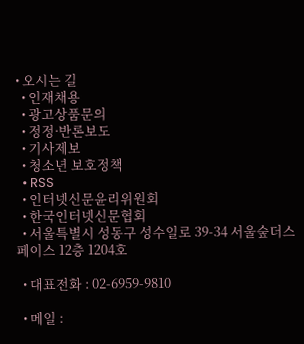• 오시는 길
  • 인재채용
  • 광고상품문의
  • 정정·반론보도
  • 기사제보
  • 청소년 보호정책
  • RSS
  • 인터넷신문윤리위원회
  • 한국인터넷신문협회
  • 서울특별시 성동구 성수일로 39-34 서울숲더스페이스 12층 1204호

  • 대표전화 : 02-6959-9810

  • 메일 :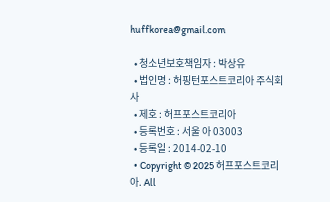huffkorea@gmail.com

  • 청소년보호책임자 : 박상유
  • 법인명 : 허핑턴포스트코리아 주식회사
  • 제호 : 허프포스트코리아
  • 등록번호 : 서울 아 03003
  • 등록일 : 2014-02-10
  • Copyright © 2025 허프포스트코리아. All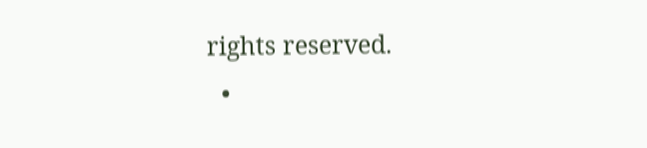rights reserved.
  •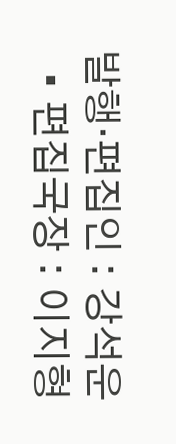발행·편집인 : 강석운
  • 편집국장 : 이지형